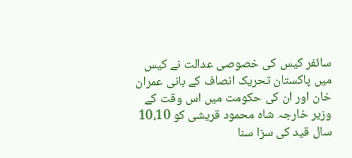سائفر کیس کی خصوصی عدالت نے کیس میں پاکستان تحریک انصاف کے بانی عمران خان اور ان کی حکومت میں اس وقت کے وزیر خارجہ شاہ محمود قریشی کو 10،10 سال قید کی سزا سنا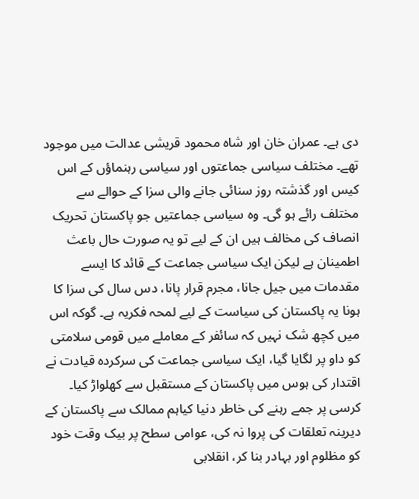دی ہے۔ عمران خان اور شاہ محمود قریشی عدالت میں موجود تھے۔ مختلف سیاسی جماعتوں اور سیاسی رہنماؤں کے اس کیس اور گذشتہ روز سنائی جانے والی سزا کے حوالے سے مختلف رائے ہو گی۔ وہ سیاسی جماعتیں جو پاکستان تحریک انصاف کی مخالف ہیں ان کے لیے تو یہ صورت حال باعث اطمینان ہے لیکن ایک سیاسی جماعت کے قائد کا ایسے مقدمات میں جیل جانا، مجرم قرار پانا، دس سال کی سزا کا ہونا یہ پاکستان کی سیاست کے لیے لمحہ فکریہ ہے۔ گوکہ اس میں کچھ شک نہیں کہ سائفر کے معاملے میں قومی سلامتی کو داو پر لگایا گیا، ایک سیاسی جماعت کی سرکردہ قیادت نے اقتدار کی ہوس میں پاکستان کے مستقبل سے کھلواڑ کیا۔ کرسی پر جمے رہنے کی خاطر دنیا کیاہم ممالک سے پاکستان کے دیرینہ تعلقات کی پروا نہ کی، عوامی سطح پر بیک وقت خود کو مظلوم اور بہادر بنا کر، انقلابی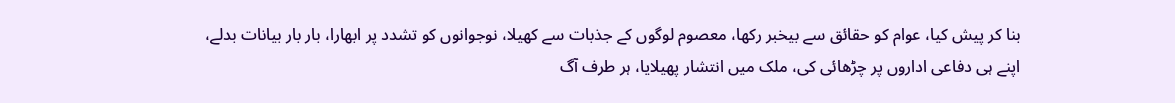بنا کر پیش کیا، عوام کو حقائق سے بیخبر رکھا، معصوم لوگوں کے جذبات سے کھیلا، نوجوانوں کو تشدد پر ابھارا، بار بار بیانات بدلے، اپنے ہی دفاعی اداروں پر چڑھائی کی، ملک میں انتشار پھیلایا، ہر طرف آگ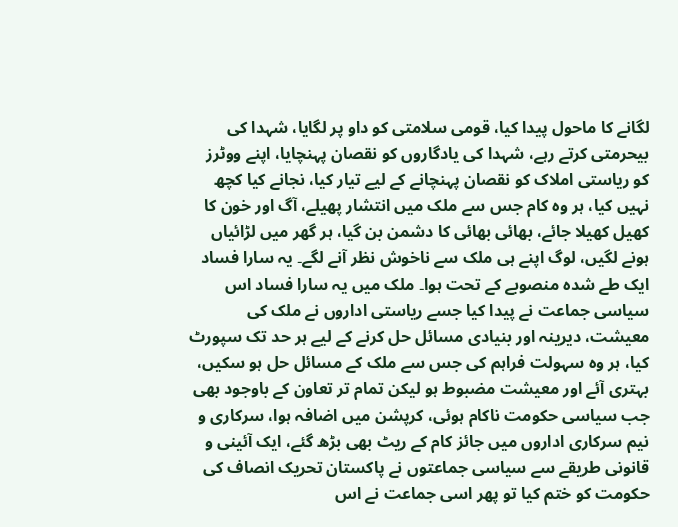لگانے کا ماحول پیدا کیا، قومی سلامتی کو داو پر لگایا، شہدا کی بیحرمتی کرتے رہے، شہدا کی یادگاروں کو نقصان پہنچایا، اپنے ووٹرز کو ریاستی املاک کو نقصان پہنچانے کے لیے تیار کیا، نجانے کیا کچھ نہیں کیا، ہر وہ کام جس سے ملک میں انتشار پھیلے، آگ اور خون کا کھیل کھیلا جائے، بھائی بھائی کا دشمن بن گیا، ہر گھر میں لڑائیاں ہونے لگیں، لوگ اپنے ہی ملک سے ناخوش نظر آنے لگے۔ یہ سارا فساد ایک طے شدہ منصوبے کے تحت ہوا۔ ملک میں یہ سارا فساد اس سیاسی جماعت نے پیدا کیا جسے ریاستی اداروں نے ملک کی معیشت، دیرینہ اور بنیادی مسائل حل کرنے کے لیے ہر حد تک سپورٹ کیا، ہر وہ سہولت فراہم کی جس سے ملک کے مسائل حل ہو سکیں، بہتری آئے اور معیشت مضبوط ہو لیکن تمام تر تعاون کے باوجود بھی جب سیاسی حکومت ناکام ہوئی، کرپشن میں اضافہ ہوا، سرکاری و نیم سرکاری اداروں میں جائز کام کے ریٹ بھی بڑھ گئے، ایک آئینی و قانونی طریقے سے سیاسی جماعتوں نے پاکستان تحریک انصاف کی حکومت کو ختم کیا تو پھر اسی جماعت نے اس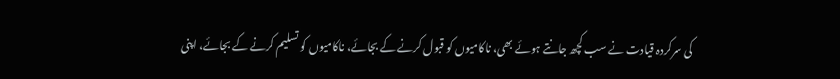کی سرکردہ قیادت نے سب کچھ جانتے ہوئے بھی، ناکامیوں کو قبول کرنے کے بجائے، ناکامیوں کو تسلیم کرنے کے بجائے، اپنی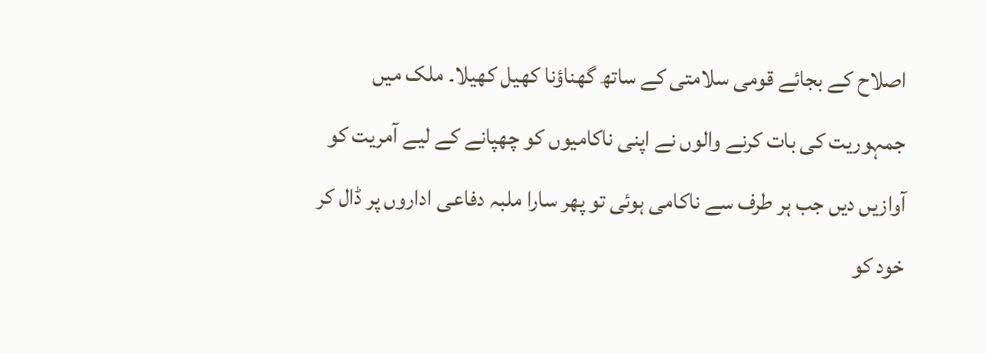اصلاح کے بجائے قومی سلامتی کے ساتھ گھناؤنا کھیل کھیلا۔ ملک میں جمہوریت کی بات کرنے والوں نے اپنی ناکامیوں کو چھپانے کے لیے آمریت کو آوازیں دیں جب ہر طرف سے ناکامی ہوئی تو پھر سارا ملبہ دفاعی اداروں پر ڈال کر خود کو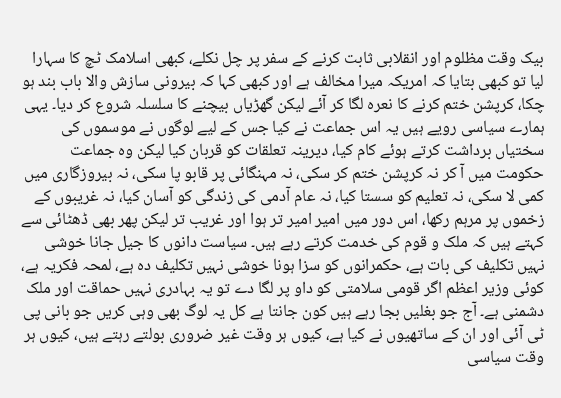بیک وقت مظلوم اور انقلابی ثابت کرنے کے سفر پر چل نکلے، کبھی اسلامک ٹچ کا سہارا لیا تو کبھی بتایا کہ امریکہ میرا مخالف ہے اور کبھی کہا کہ بیرونی سازش والا باب بند ہو چکا، کرپشن ختم کرنے کا نعرہ لگا کر آئے لیکن گھڑیاں بیچنے کا سلسلہ شروع کر دیا۔ یہی ہمارے سیاسی رویے ہیں یہ اس جماعت نے کیا جس کے لیے لوگوں نے موسموں کی سختیاں برداشت کرتے ہوئے کام کیا، دیرینہ تعلقات کو قربان کیا لیکن وہ جماعت حکومت میں آ کر نہ کرپشن ختم کر سکی، نہ مہنگائی پر قابو پا سکی، نہ بیروزگاری میں کمی لا سکی، نہ تعلیم کو سستا کیا، نہ عام آدمی کی زندگی کو آسان کیا، نہ غریبوں کے زخموں پر مرہم رکھا، اس دور میں امیر امیر تر ہوا اور غریب تر لیکن پھر بھی ڈھٹائی سے کہتے ہیں کہ ملک و قوم کی خدمت کرتے رہے ہیں۔ سیاست دانوں کا جیل جانا خوشی نہیں تکلیف کی بات ہے، حکمرانوں کو سزا ہونا خوشی نہیں تکلیف دہ ہے، لمحہ فکریہ ہے، کوئی وزیر اعظم اگر قومی سلامتی کو داو پر لگا دے تو یہ بہادری نہیں حماقت اور ملک دشمنی ہے۔ آج جو بغلیں بجا رہے ہیں کون جانتا ہے کل یہ لوگ بھی وہی کریں جو بانی پی ٹی آئی اور ان کے ساتھیوں نے کیا ہے، کیوں ہر وقت غیر ضروری بولتے رہتے ہیں، کیوں ہر وقت سیاسی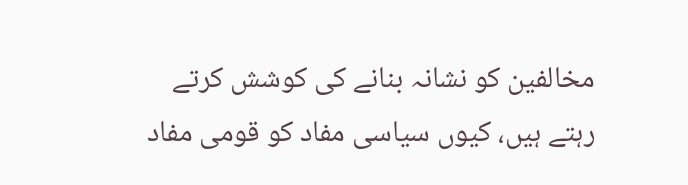مخالفین کو نشانہ بنانے کی کوشش کرتے رہتے ہیں، کیوں سیاسی مفاد کو قومی مفاد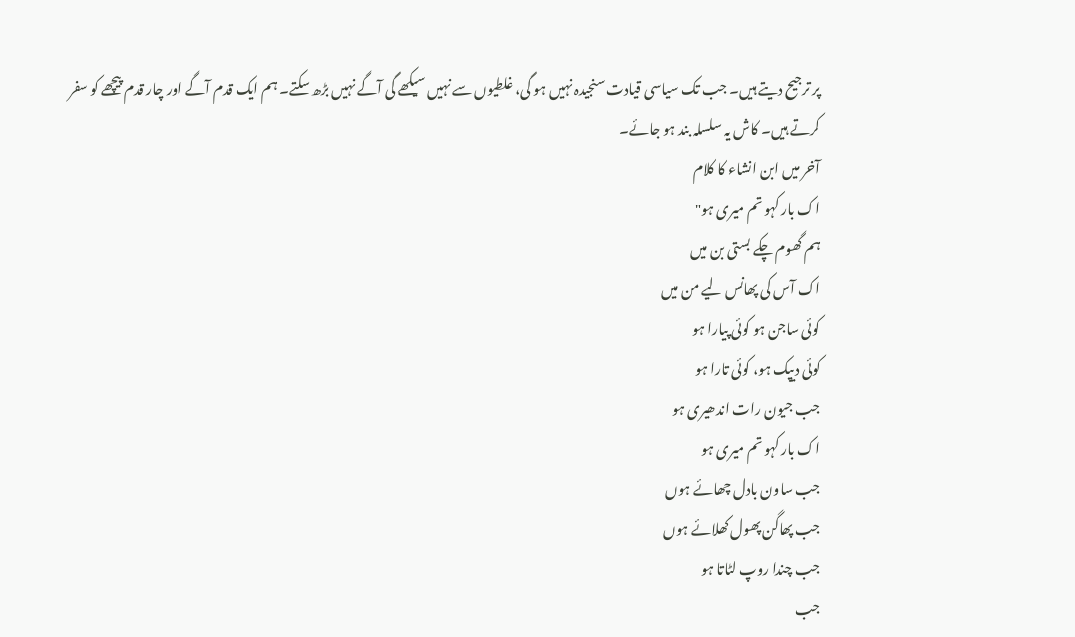پر ترجیح دیتے ہیں۔ جب تک سیاسی قیادت سنجیدہ نہیں ہو گی، غلطیوں سے نہیں سیکھے گی آگے نہیں بڑھ سکتے۔ ہم ایک قدم آگے اور چار قدم پیچھے کو سفر کرتے ہیں۔ کاش یہ سلسلہ بند ہو جائے۔
آخر میں ابن انشاء کا کلام
اک بار کہو تم میری ہو"
ہم گھوم چکے بستی بن میں
اک آس کی پھانس لیے من میں
کوئی ساجن ہو کوئی پیارا ہو
کوئی دیپک ہو، کوئی تارا ہو
جب جیون رات اندھیری ہو
اک بار کہو تم میری ہو
جب ساون بادل چھائے ہوں
جب پھاگن پھول کھلائے ہوں
جب چندا روپ لٹاتا ہو
جب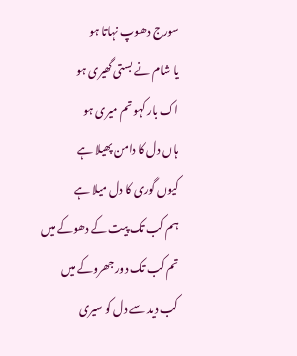سورج دھوپ نہاتا ہو
یا شام نے بستی گھیری ہو
اک بار کہو تم میری ہو
ہاں دل کا دامن پھیلا ہے
کیوں گوری کا دل میلا ہے
ہم کب تک پیت کے دھوکے میں
تم کب تک دور جھروکے میں
کب دید سے دل کو سیری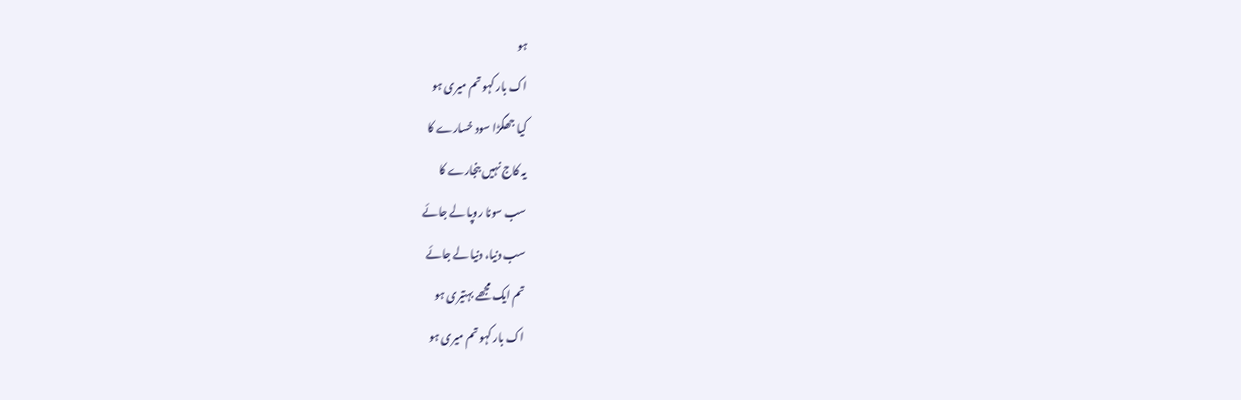ہو
اک بار کہو تم میری ہو
کیا جھگڑا سود خسارے کا
یہ کاج نہیں بنجارے کا
سب سونا روپا لے جائے
سب دنیا، دنیا لے جائے
تم ایک مجھے بہتیری ہو
اک بار کہو تم میری ہو